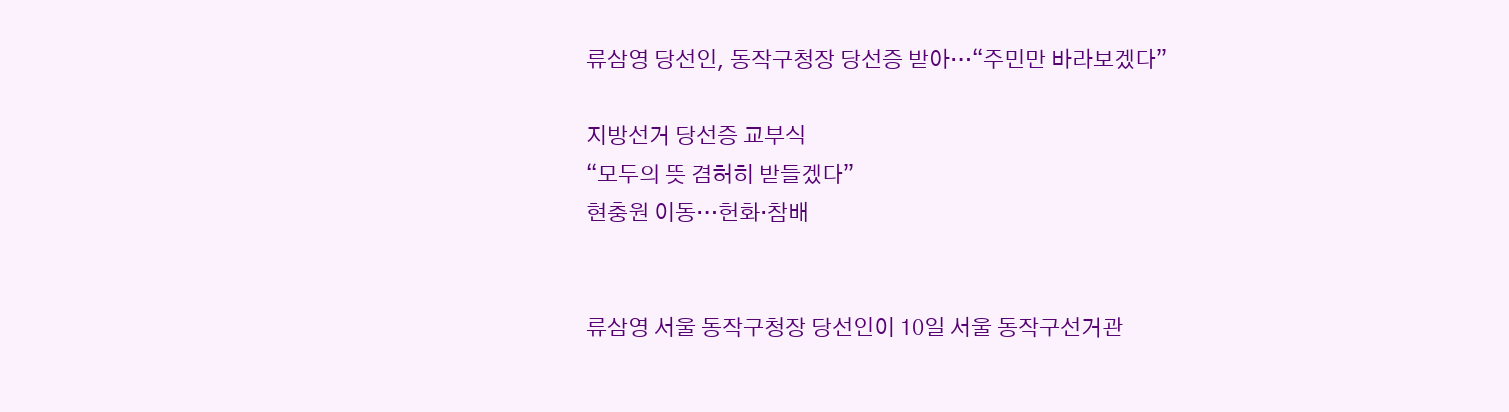류삼영 당선인, 동작구청장 당선증 받아…“주민만 바라보겠다”

지방선거 당선증 교부식
“모두의 뜻 겸허히 받들겠다”
현충원 이동…헌화·참배


류삼영 서울 동작구청장 당선인이 10일 서울 동작구선거관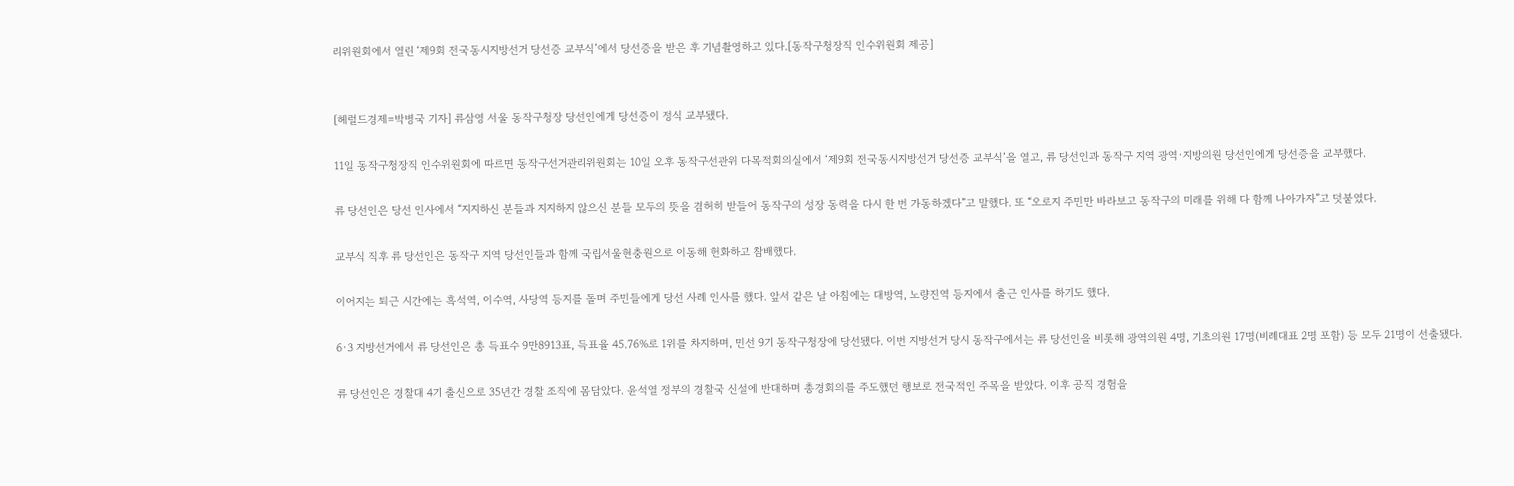리위원회에서 열린 ‘제9회 전국동시지방선거 당선증 교부식’에서 당선증을 받은 후 기념촬영하고 있다.[동작구청장직 인수위원회 제공]


[헤럴드경제=박병국 기자] 류삼영 서울 동작구청장 당선인에게 당선증이 정식 교부됐다.

11일 동작구청장직 인수위원회에 따르면 동작구선거관리위원회는 10일 오후 동작구선관위 다목적회의실에서 ‘제9회 전국동시지방선거 당선증 교부식’을 열고, 류 당선인과 동작구 지역 광역·지방의원 당선인에게 당선증을 교부했다.

류 당선인은 당선 인사에서 “지지하신 분들과 지지하지 않으신 분들 모두의 뜻을 겸허히 받들어 동작구의 성장 동력을 다시 한 번 가동하겠다”고 말했다. 또 “오로지 주민만 바라보고 동작구의 미래를 위해 다 함께 나아가자”고 덧붙였다.

교부식 직후 류 당선인은 동작구 지역 당선인들과 함께 국립서울현충원으로 이동해 헌화하고 참배했다.

이어지는 퇴근 시간에는 흑석역, 이수역, 사당역 등지를 돌며 주민들에게 당선 사례 인사를 했다. 앞서 같은 날 아침에는 대방역, 노량진역 등지에서 출근 인사를 하기도 했다.

6·3 지방선거에서 류 당선인은 총 득표수 9만8913표, 득표율 45.76%로 1위를 차지하며, 민선 9기 동작구청장에 당선됐다. 이번 지방선거 당시 동작구에서는 류 당선인을 비롯해 광역의원 4명, 기초의원 17명(비례대표 2명 포함) 등 모두 21명이 선출됐다.

류 당선인은 경찰대 4기 출신으로 35년간 경찰 조직에 몸담았다. 윤석열 정부의 경찰국 신설에 반대하며 총경회의를 주도했던 행보로 전국적인 주목을 받았다. 이후 공직 경험을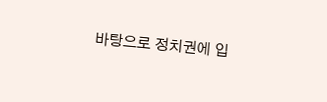바탕으로 정치권에 입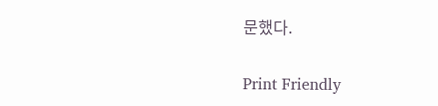문했다.

Print Friendly